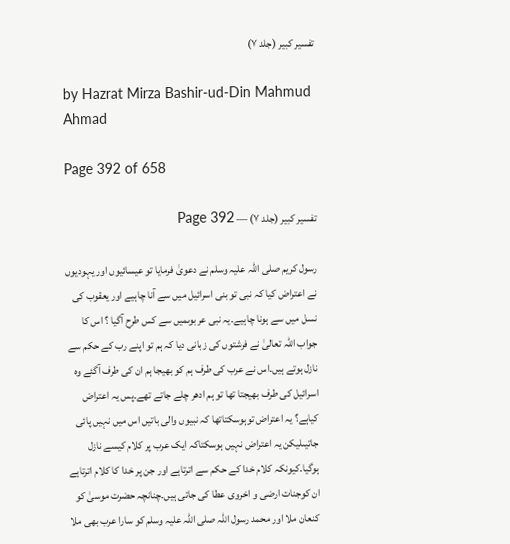تفسیر کبیر (جلد ۷)

by Hazrat Mirza Bashir-ud-Din Mahmud Ahmad

Page 392 of 658

تفسیر کبیر (جلد ۷) — Page 392

رسول کریم صلی اللہ علیہ وسلم نے دعویٰ فرمایا تو عیسائیوں اور یہودیوں نے اعتراض کیا کہ نبی تو بنی اسرائیل میں سے آنا چاہیے اور یعقوب کی نسل میں سے ہونا چاہیے۔یہ نبی عربوںمیں سے کس طرح آگیا ؟ اس کا جواب اللہ تعالیٰ نے فرشتوں کی زبانی دیا کہ ہم تو اپنے رب کے حکم سے نازل ہوتے ہیں۔اس نے عرب کی طرف ہم کو بھیجا ہم ان کی طرف آگئے وہ اسرائیل کی طرف بھیجتا تھا تو ہم ادھر چلے جاتے تھے۔پس یہ اعتراض کیاہے؟ یہ اعتراض توہوسکتاتھا کہ نبیوں والی باتیں اس میں نہیں پائی جاتیںلیکن یہ اعتراض نہیں ہوسکتاکہ ایک عرب پر کلام کیسے نازل ہوگیا۔کیونکہ کلام خدا کے حکم سے اترتاہے اور جن پر خدا کا کلام اترتاہے ان کوجنات ارضی و اخروی عطا کی جاتی ہیں۔چنانچہ حضرت موسیٰ کو کنعان ملا اور محمد رسول اللہ صلی اللہ علیہ وسلم کو سارا عرب بھی ملا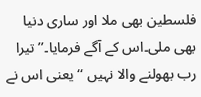فلسطین بھی ملا اور ساری دنیا بھی ملی۔اس کے آگے فرمایا۔’’ تیرا رب بھولنے والا نہیں ‘‘یعنی اس نے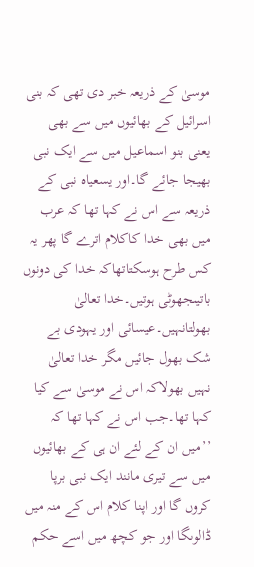موسیٰ کے ذریعہ خبر دی تھی کہ بنی اسرائیل کے بھائیوں میں سے بھی یعنی بنو اسماعیل میں سے ایک نبی بھیجا جائے گا۔اور یسعیاہ نبی کے ذریعہ سے اس نے کہا تھا کہ عرب میں بھی خدا کاکلام اترے گا پھر یہ کس طرح ہوسکتاتھاکہ خدا کی دونوں باتیںجھوٹی ہوتیں۔خدا تعالیٰ بھولتانہیں۔عیسائی اور یہودی بے شک بھول جائیں مگر خدا تعالیٰ نہیں بھولاکہ اس نے موسیٰ سے کیا کہا تھا۔جب اس نے کہا تھا کہ ’’میں ان کے لئے ان ہی کے بھائیوں میں سے تیری مانند ایک نبی برپا کروں گا اور اپنا کلام اس کے منہ میں ڈالوںگا اور جو کچھ میں اسے حکم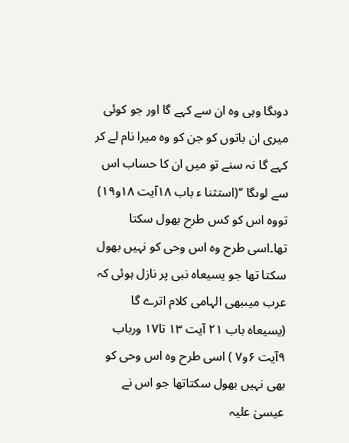دوںگا وہی وہ ان سے کہے گا اور جو کوئی میری ان باتوں کو جن کو وہ میرا نام لے کر کہے گا نہ سنے تو میں ان کا حساب اس سے لوںگا ‘‘(استثنا ء باب ۱۸آیت ۱۸و۱۹) تووہ اس کو کس طرح بھول سکتا تھا۔اسی طرح وہ اس وحی کو نہیں بھول سکتا تھا جو یسیعاہ نبی پر نازل ہوئی کہ عرب میںبھی الہامی کلام اترے گا (یسیعاہ باب ۲۱ آیت ۱۳ تا۱۷ ورباب ۹آیت ۶و۷ ) اسی طرح وہ اس وحی کو بھی نہیں بھول سکتاتھا جو اس نے عیسیٰ علیہ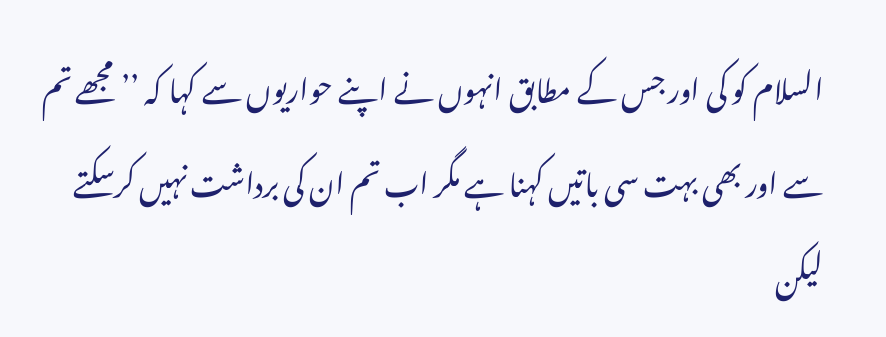السلام کو کی اور جس کے مطابق انہوں نے اپنے حواریوں سے کہا کہ ’’ مجھے تم سے اور بھی بہت سی باتیں کہنا ہے مگر اب تم ان کی برداشت نہیں کرسکتے لیکن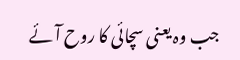جب وہ یعنی سچائی کا روح آئے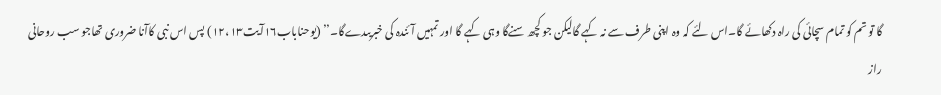گا تو تم کو تمام سچائی کی راہ دکھائے گا۔اس لئے کہ وہ اپنی طرف سے نہ کہے گالیکن جو کچھ سنےگا وہی کہے گا اور تمہیں آئندہ کی خبریںدےگا۔’’ (یوحناباب۱۶آیت۱۲،۱۳) پس اس نبی کاآنا ضروری تھاجو سب روحانی راز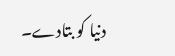دنیا کو بتادے۔